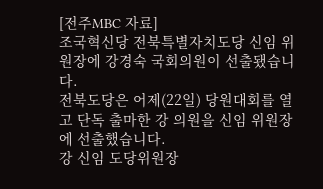[전주MBC 자료]
조국혁신당 전북특별자치도당 신임 위원장에 강경숙 국회의원이 선출됐습니다.
전북도당은 어제(22일) 당원대회를 열고 단독 출마한 강 의원을 신임 위원장에 선출했습니다.
강 신임 도당위원장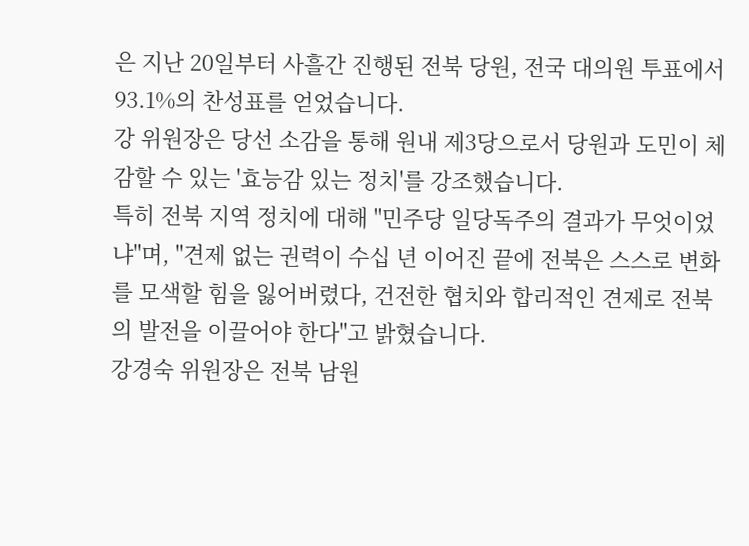은 지난 20일부터 사흘간 진행된 전북 당원, 전국 대의원 투표에서 93.1%의 찬성표를 얻었습니다.
강 위원장은 당선 소감을 통해 원내 제3당으로서 당원과 도민이 체감할 수 있는 '효능감 있는 정치'를 강조했습니다.
특히 전북 지역 정치에 대해 "민주당 일당독주의 결과가 무엇이었냐"며, "견제 없는 권력이 수십 년 이어진 끝에 전북은 스스로 변화를 모색할 힘을 잃어버렸다, 건전한 협치와 합리적인 견제로 전북의 발전을 이끌어야 한다"고 밝혔습니다.
강경숙 위원장은 전북 남원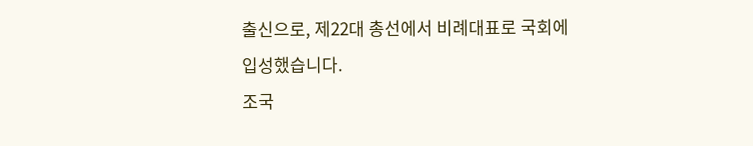출신으로, 제22대 총선에서 비례대표로 국회에 입성했습니다.
조국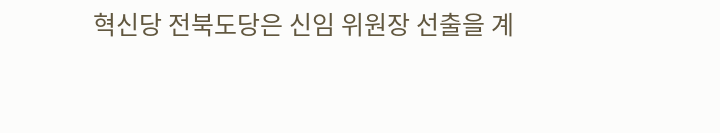혁신당 전북도당은 신임 위원장 선출을 계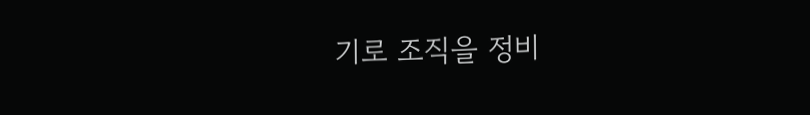기로 조직을 정비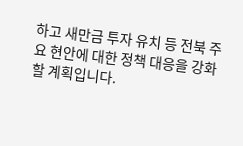하고 새만금 투자 유치 등 전북 주요 현안에 대한 정책 대응을 강화할 계획입니다.